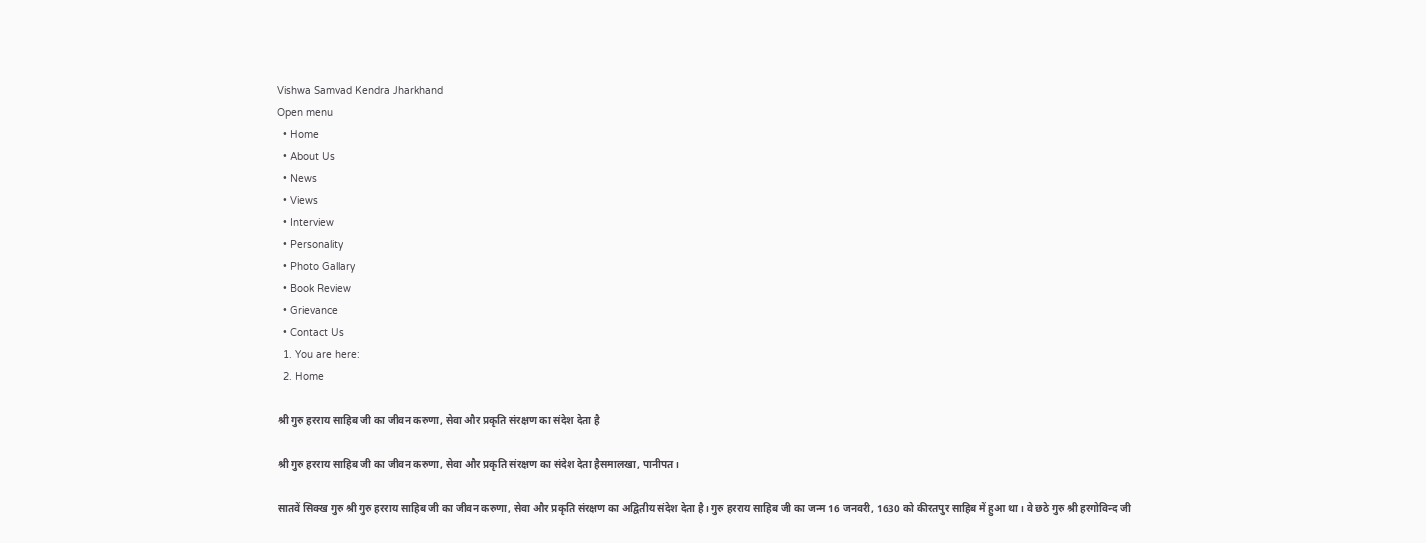Vishwa Samvad Kendra Jharkhand
Open menu
  • Home
  • About Us
  • News
  • Views
  • Interview
  • Personality
  • Photo Gallary
  • Book Review
  • Grievance
  • Contact Us
  1. You are here:
  2. Home

श्री गुरु हरराय साहिब जी का जीवन करुणा, सेवा और प्रकृति संरक्षण का संदेश देता है

श्री गुरु हरराय साहिब जी का जीवन करुणा, सेवा और प्रकृति संरक्षण का संदेश देता हैसमालखा, पानीपत।

सातवें सिक्ख गुरु श्री गुरु हरराय साहिब जी का जीवन करुणा, सेवा और प्रकृति संरक्षण का अद्वितीय संदेश देता है। गुरु हरराय साहिब जी का जन्म 16 जनवरी, 1630 को कीरतपुर साहिब में हुआ था। वे छठे गुरु श्री हरगोविन्द जी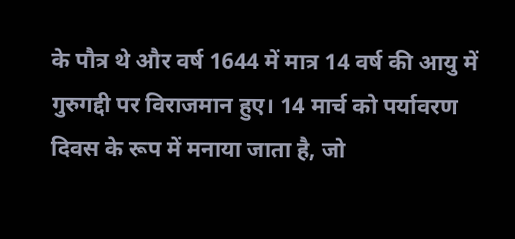के पौत्र थे और वर्ष 1644 में मात्र 14 वर्ष की आयु में गुरुगद्दी पर विराजमान हुए। 14 मार्च को पर्यावरण दिवस के रूप में मनाया जाता है, जो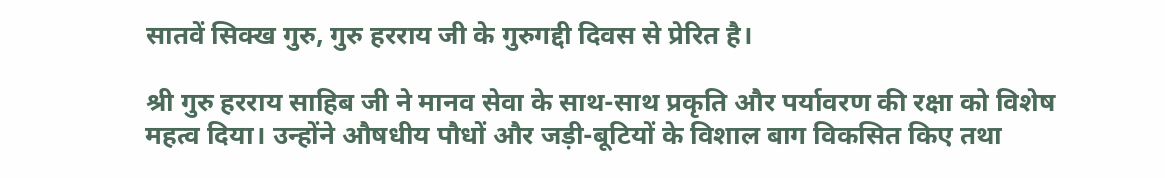सातवें सिक्ख गुरु, गुरु हरराय जी के गुरुगद्दी दिवस से प्रेरित है।

श्री गुरु हरराय साहिब जी ने मानव सेवा के साथ-साथ प्रकृति और पर्यावरण की रक्षा को विशेष महत्व दिया। उन्होंने औषधीय पौधों और जड़ी-बूटियों के विशाल बाग विकसित किए तथा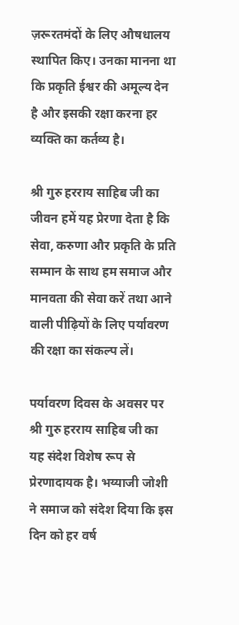ज़रूरतमंदों के लिए औषधालय स्थापित किए। उनका मानना था कि प्रकृति ईश्वर की अमूल्य देन है और इसकी रक्षा करना हर व्यक्ति का कर्तव्य है।

श्री गुरु हरराय साहिब जी का जीवन हमें यह प्रेरणा देता है कि सेवा, करुणा और प्रकृति के प्रति सम्मान के साथ हम समाज और मानवता की सेवा करें तथा आने वाली पीढ़ियों के लिए पर्यावरण की रक्षा का संकल्प लें।

पर्यावरण दिवस के अवसर पर श्री गुरु हरराय साहिब जी का यह संदेश विशेष रूप से प्रेरणादायक है। भय्याजी जोशी ने समाज को संदेश दिया कि इस दिन को हर वर्ष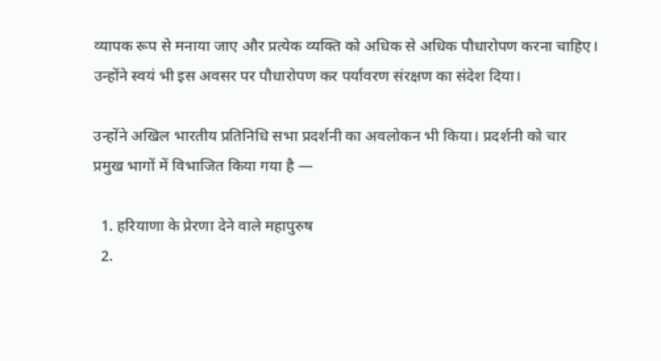व्यापक रूप से मनाया जाए और प्रत्येक व्यक्ति को अधिक से अधिक पौधारोपण करना चाहिए। उन्होंने स्वयं भी इस अवसर पर पौधारोपण कर पर्यावरण संरक्षण का संदेश दिया।

उन्होंने अखिल भारतीय प्रतिनिधि सभा प्रदर्शनी का अवलोकन भी किया। प्रदर्शनी को चार प्रमुख भागों में विभाजित किया गया है —

  1. हरियाणा के प्रेरणा देने वाले महापुरुष
  2.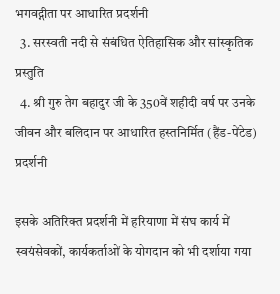भगवद्गीता पर आधारित प्रदर्शनी
  3. सरस्वती नदी से संबंधित ऐतिहासिक और सांस्कृतिक प्रस्तुति
  4. श्री गुरु तेग बहादुर जी के 350वें शहीदी वर्ष पर उनके जीवन और बलिदान पर आधारित हस्तनिर्मित (हैंड-पेंटेड) प्रदर्शनी

इसके अतिरिक्त प्रदर्शनी में हरियाणा में संघ कार्य में स्वयंसेवकों, कार्यकर्ताओं के योगदान को भी दर्शाया गया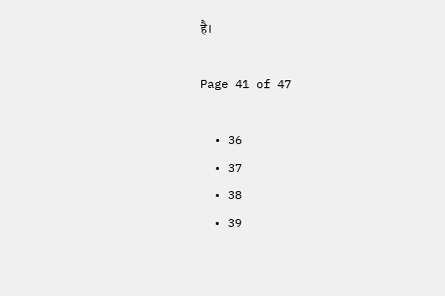है।

Page 41 of 47

  • 36
  • 37
  • 38
  • 39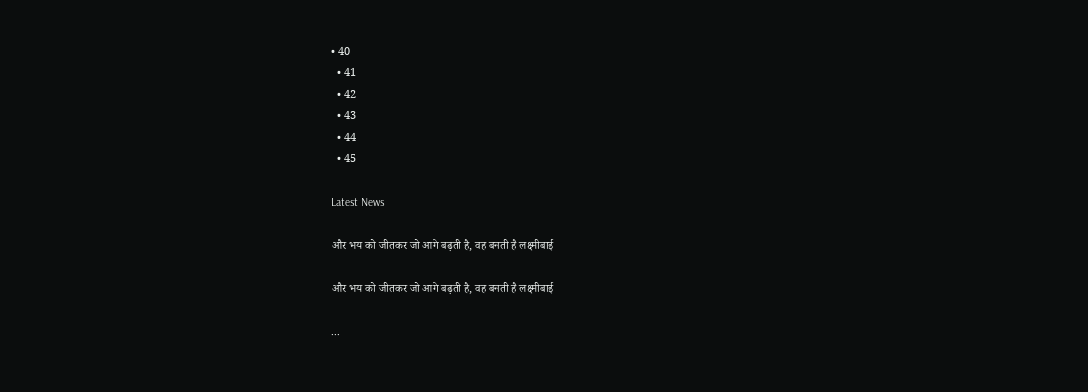• 40
  • 41
  • 42
  • 43
  • 44
  • 45

Latest News

और भय को जीतकर जो आगे बढ़ती है, वह बनती है लक्ष्मीबाई

और भय को जीतकर जो आगे बढ़ती है, वह बनती है लक्ष्मीबाई

...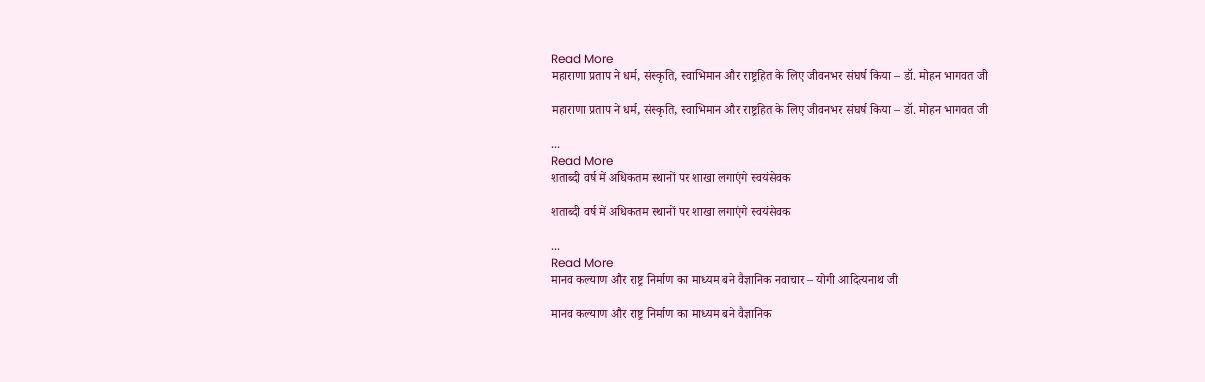Read More
महाराणा प्रताप ने धर्म, संस्कृति, स्वाभिमान और राष्ट्रहित के लिए जीवनभर संघर्ष किया – डॉ. मोहन भागवत जी

महाराणा प्रताप ने धर्म, संस्कृति, स्वाभिमान और राष्ट्रहित के लिए जीवनभर संघर्ष किया – डॉ. मोहन भागवत जी

...
Read More
शताब्दी वर्ष में अधिकतम स्थानों पर शाखा लगाएंगे स्वयंसेवक

शताब्दी वर्ष में अधिकतम स्थानों पर शाखा लगाएंगे स्वयंसेवक

...
Read More
मानव कल्याण और राष्ट्र निर्माण का माध्यम बने वैज्ञानिक नवाचार – योगी आदित्यनाथ जी

मानव कल्याण और राष्ट्र निर्माण का माध्यम बने वैज्ञानिक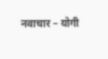नवाचार – योगी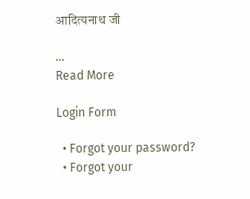आदित्यनाथ जी

...
Read More

Login Form

  • Forgot your password?
  • Forgot your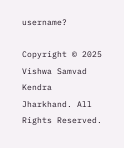username?

Copyright © 2025 Vishwa Samvad Kendra Jharkhand. All Rights Reserved.